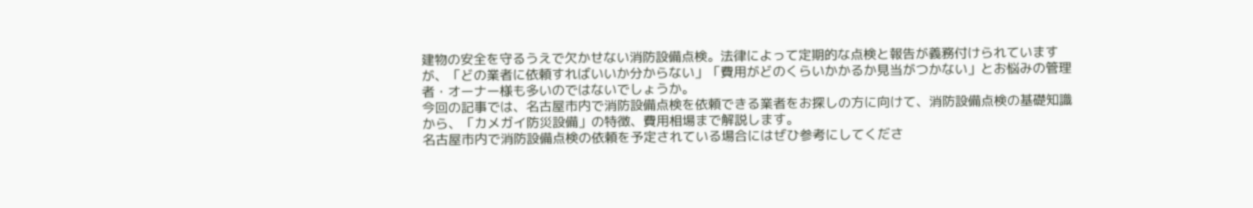建物の安全を守るうえで欠かせない消防設備点検。法律によって定期的な点検と報告が義務付けられていますが、「どの業者に依頼すればいいか分からない」「費用がどのくらいかかるか見当がつかない」とお悩みの管理者・オーナー様も多いのではないでしょうか。
今回の記事では、名古屋市内で消防設備点検を依頼できる業者をお探しの方に向けて、消防設備点検の基礎知識から、「カメガイ防災設備」の特徴、費用相場まで解説します。
名古屋市内で消防設備点検の依頼を予定されている場合にはぜひ参考にしてくださ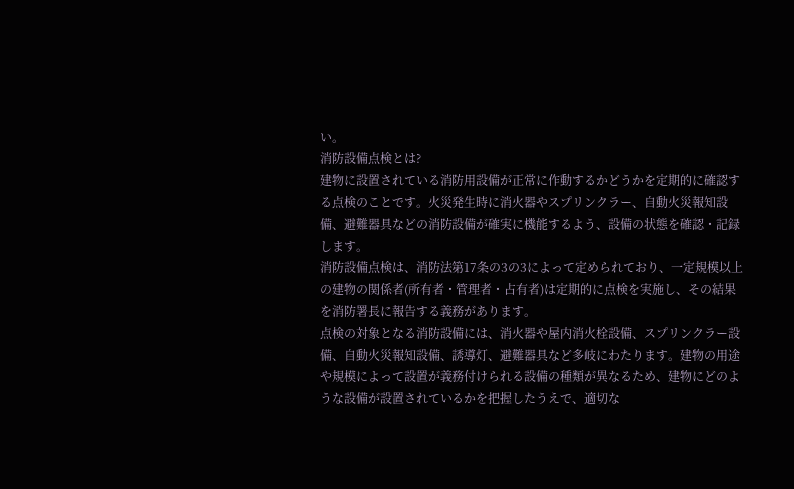い。
消防設備点検とは?
建物に設置されている消防用設備が正常に作動するかどうかを定期的に確認する点検のことです。火災発生時に消火器やスプリンクラー、自動火災報知設備、避難器具などの消防設備が確実に機能するよう、設備の状態を確認・記録します。
消防設備点検は、消防法第17条の3の3によって定められており、一定規模以上の建物の関係者(所有者・管理者・占有者)は定期的に点検を実施し、その結果を消防署長に報告する義務があります。
点検の対象となる消防設備には、消火器や屋内消火栓設備、スプリンクラー設備、自動火災報知設備、誘導灯、避難器具など多岐にわたります。建物の用途や規模によって設置が義務付けられる設備の種類が異なるため、建物にどのような設備が設置されているかを把握したうえで、適切な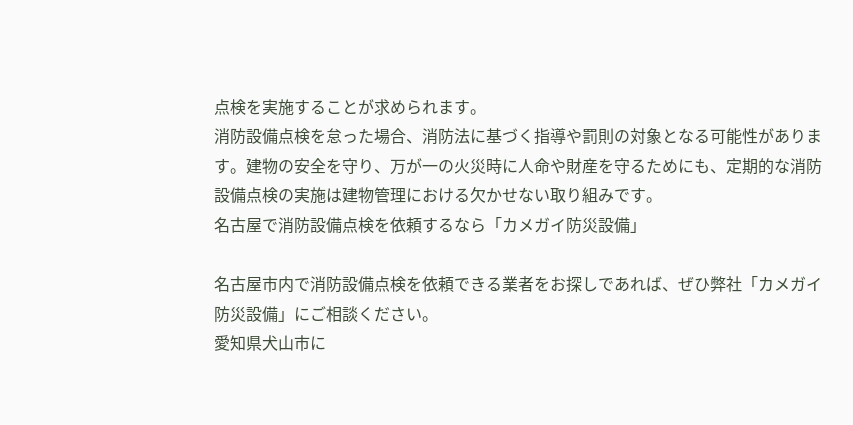点検を実施することが求められます。
消防設備点検を怠った場合、消防法に基づく指導や罰則の対象となる可能性があります。建物の安全を守り、万が一の火災時に人命や財産を守るためにも、定期的な消防設備点検の実施は建物管理における欠かせない取り組みです。
名古屋で消防設備点検を依頼するなら「カメガイ防災設備」

名古屋市内で消防設備点検を依頼できる業者をお探しであれば、ぜひ弊社「カメガイ防災設備」にご相談ください。
愛知県犬山市に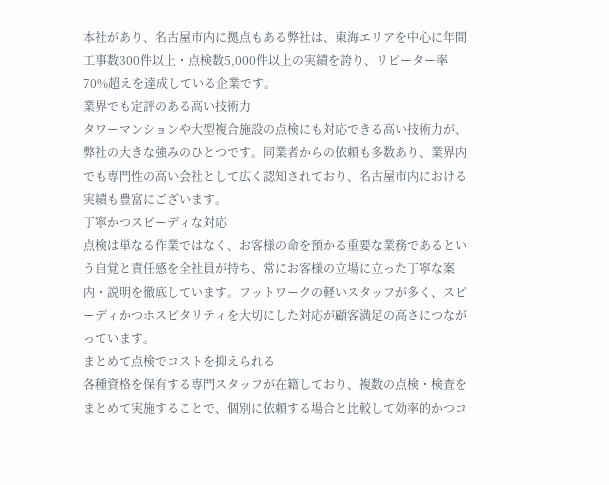本社があり、名古屋市内に拠点もある弊社は、東海エリアを中心に年間工事数300件以上・点検数5,000件以上の実績を誇り、リピーター率70%超えを達成している企業です。
業界でも定評のある高い技術力
タワーマンションや大型複合施設の点検にも対応できる高い技術力が、弊社の大きな強みのひとつです。同業者からの依頼も多数あり、業界内でも専門性の高い会社として広く認知されており、名古屋市内における実績も豊富にございます。
丁寧かつスピーディな対応
点検は単なる作業ではなく、お客様の命を預かる重要な業務であるという自覚と責任感を全社員が持ち、常にお客様の立場に立った丁寧な案内・説明を徹底しています。フットワークの軽いスタッフが多く、スピーディかつホスピタリティを大切にした対応が顧客満足の高さにつながっています。
まとめて点検でコストを抑えられる
各種資格を保有する専門スタッフが在籍しており、複数の点検・検査をまとめて実施することで、個別に依頼する場合と比較して効率的かつコ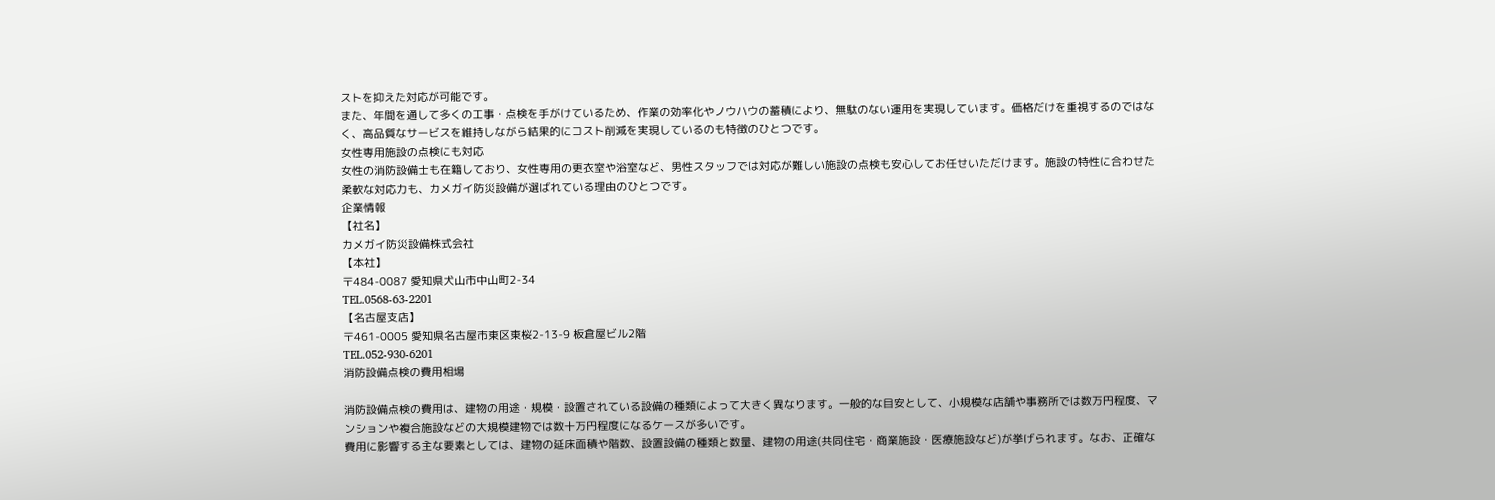ストを抑えた対応が可能です。
また、年間を通して多くの工事・点検を手がけているため、作業の効率化やノウハウの蓄積により、無駄のない運用を実現しています。価格だけを重視するのではなく、高品質なサービスを維持しながら結果的にコスト削減を実現しているのも特徴のひとつです。
女性専用施設の点検にも対応
女性の消防設備士も在籍しており、女性専用の更衣室や浴室など、男性スタッフでは対応が難しい施設の点検も安心してお任せいただけます。施設の特性に合わせた柔軟な対応力も、カメガイ防災設備が選ばれている理由のひとつです。
企業情報
【社名】
カメガイ防災設備株式会社
【本社】
〒484-0087 愛知県犬山市中山町2-34
TEL.0568-63-2201
【名古屋支店】
〒461-0005 愛知県名古屋市東区東桜2-13-9 板倉屋ビル2階
TEL.052-930-6201
消防設備点検の費用相場

消防設備点検の費用は、建物の用途・規模・設置されている設備の種類によって大きく異なります。一般的な目安として、小規模な店舗や事務所では数万円程度、マンションや複合施設などの大規模建物では数十万円程度になるケースが多いです。
費用に影響する主な要素としては、建物の延床面積や階数、設置設備の種類と数量、建物の用途(共同住宅・商業施設・医療施設など)が挙げられます。なお、正確な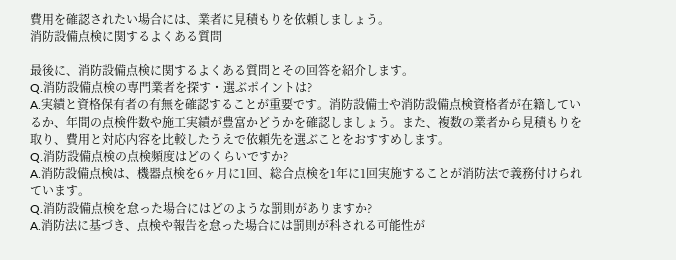費用を確認されたい場合には、業者に見積もりを依頼しましょう。
消防設備点検に関するよくある質問

最後に、消防設備点検に関するよくある質問とその回答を紹介します。
Q.消防設備点検の専門業者を探す・選ぶポイントは?
A.実績と資格保有者の有無を確認することが重要です。消防設備士や消防設備点検資格者が在籍しているか、年間の点検件数や施工実績が豊富かどうかを確認しましょう。また、複数の業者から見積もりを取り、費用と対応内容を比較したうえで依頼先を選ぶことをおすすめします。
Q.消防設備点検の点検頻度はどのくらいですか?
A.消防設備点検は、機器点検を6ヶ月に1回、総合点検を1年に1回実施することが消防法で義務付けられています。
Q.消防設備点検を怠った場合にはどのような罰則がありますか?
A.消防法に基づき、点検や報告を怠った場合には罰則が科される可能性が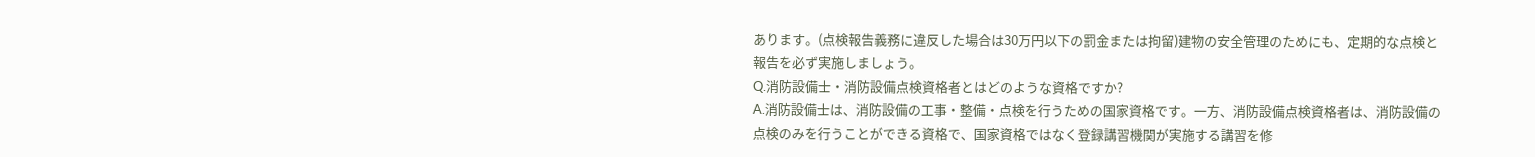あります。(点検報告義務に違反した場合は30万円以下の罰金または拘留)建物の安全管理のためにも、定期的な点検と報告を必ず実施しましょう。
Q.消防設備士・消防設備点検資格者とはどのような資格ですか?
A.消防設備士は、消防設備の工事・整備・点検を行うための国家資格です。一方、消防設備点検資格者は、消防設備の点検のみを行うことができる資格で、国家資格ではなく登録講習機関が実施する講習を修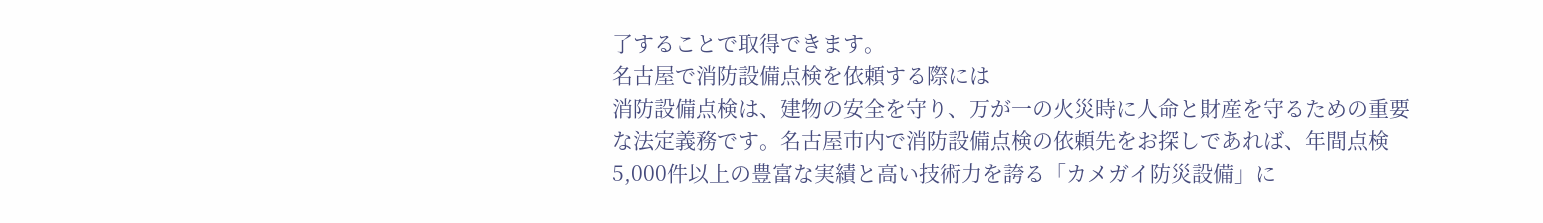了することで取得できます。
名古屋で消防設備点検を依頼する際には
消防設備点検は、建物の安全を守り、万が一の火災時に人命と財産を守るための重要な法定義務です。名古屋市内で消防設備点検の依頼先をお探しであれば、年間点検5,000件以上の豊富な実績と高い技術力を誇る「カメガイ防災設備」に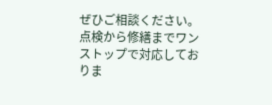ぜひご相談ください。
点検から修繕までワンストップで対応しておりま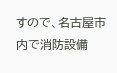すので、名古屋市内で消防設備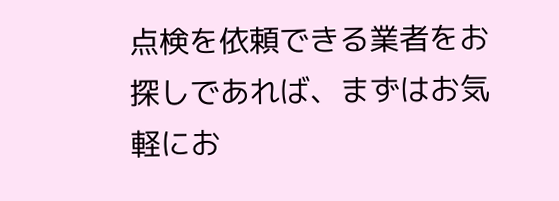点検を依頼できる業者をお探しであれば、まずはお気軽にお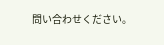問い合わせください。